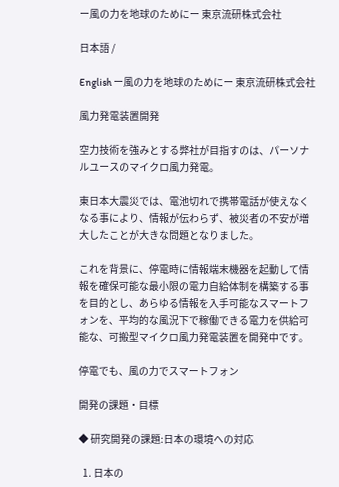ー風の力を地球のためにー 東京流研株式会社

日本語 /

English ー風の力を地球のためにー 東京流研株式会社

風力発電装置開発

空力技術を強みとする弊社が目指すのは、パーソナルユースのマイクロ風力発電。

東日本大震災では、電池切れで携帯電話が使えなくなる事により、情報が伝わらず、被災者の不安が増大したことが大きな問題となりました。

これを背景に、停電時に情報端末機器を起動して情報を確保可能な最小限の電力自給体制を構築する事を目的とし、あらゆる情報を入手可能なスマートフォンを、平均的な風況下で稼働できる電力を供給可能な、可搬型マイクロ風力発電装置を開発中です。

停電でも、風の力でスマートフォン

開発の課題・目標

◆ 研究開発の課題:日本の環境への対応

  1. 日本の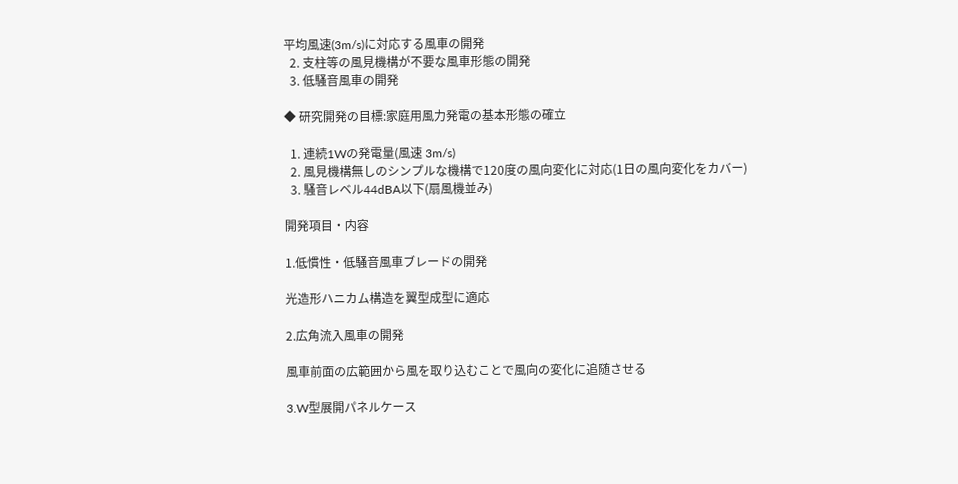平均風速(3m/s)に対応する風車の開発
  2. 支柱等の風見機構が不要な風車形態の開発
  3. 低騒音風車の開発

◆ 研究開発の目標:家庭用風力発電の基本形態の確立

  1. 連続1Wの発電量(風速 3m/s)
  2. 風見機構無しのシンプルな機構で120度の風向変化に対応(1日の風向変化をカバー)
  3. 騒音レベル44dBA以下(扇風機並み)

開発項目・内容

1.低慣性・低騒音風車ブレードの開発

光造形ハニカム構造を翼型成型に適応

2.広角流入風車の開発

風車前面の広範囲から風を取り込むことで風向の変化に追随させる

3.W型展開パネルケース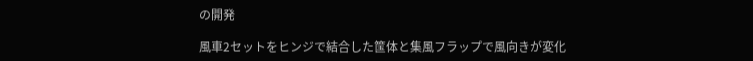の開発

風車2セットをヒンジで結合した筺体と集風フラップで風向きが変化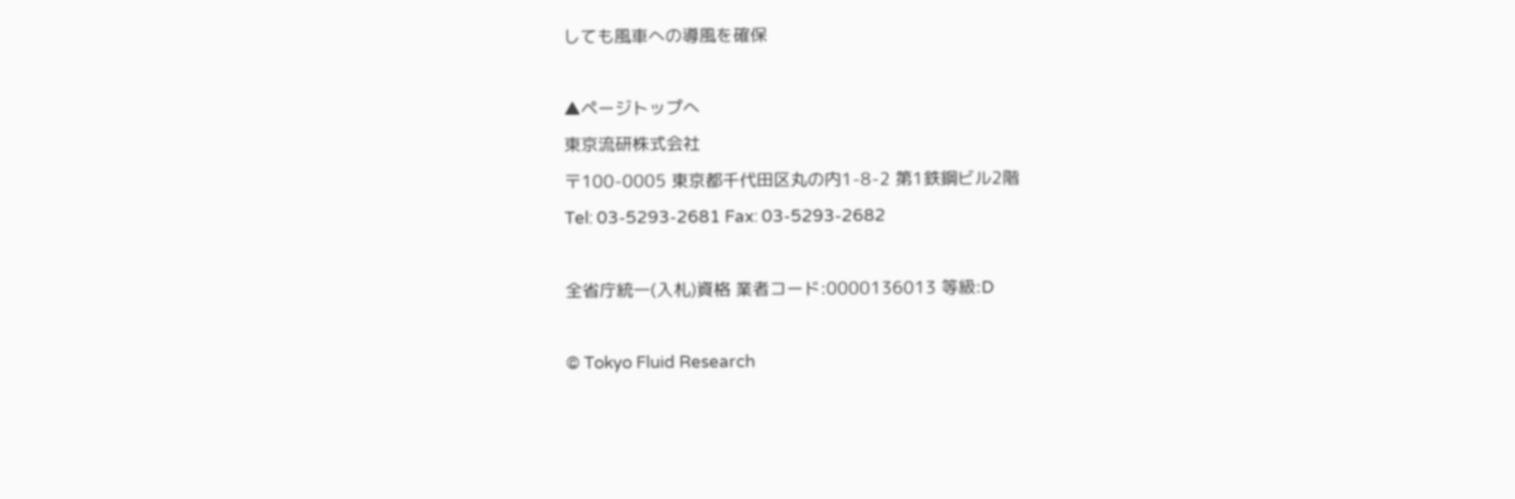しても風車への導風を確保

▲ページトップへ
東京流研株式会社
〒100-0005 東京都千代田区丸の内1-8-2 第1鉄鋼ビル2階
Tel: 03-5293-2681 Fax: 03-5293-2682

全省庁統一(入札)資格 業者コード:0000136013 等級:D

© Tokyo Fluid Research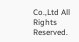Co.,Ltd All Rights Reserved.